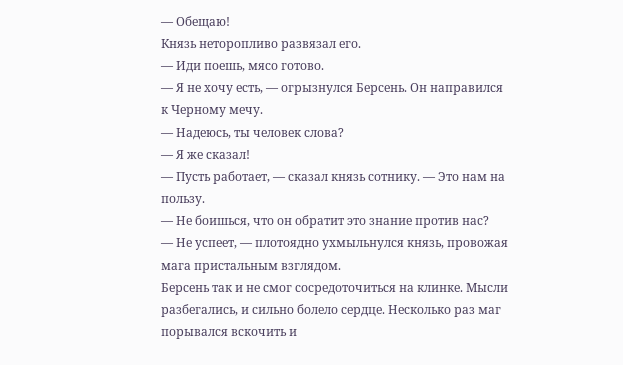— Обещаю!
Князь неторопливо развязал его.
— Иди поешь, мясо готово.
— Я не хочу есть, — огрызнулся Берсень. Он направился к Черному мечу.
— Надеюсь, ты человек слова?
— Я же сказал!
— Пусть работает, — сказал князь сотнику. — Это нам на пользу.
— Не боишься, что он обратит это знание против нас?
— Не успеет, — плотоядно ухмыльнулся князь, провожая мага пристальным взглядом.
Берсень так и не смог сосредоточиться на клинке. Мысли разбегались, и сильно болело сердце. Несколько раз маг порывался вскочить и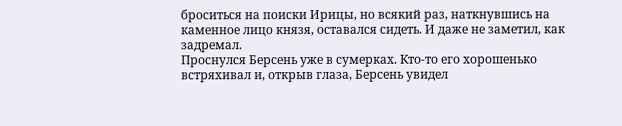броситься на поиски Ирицы, но всякий раз, наткнувшись на каменное лицо князя, оставался сидеть. И даже не заметил, как задремал.
Проснулся Берсень уже в сумерках. Кто-то его хорошенько встряхивал и, открыв глаза, Берсень увидел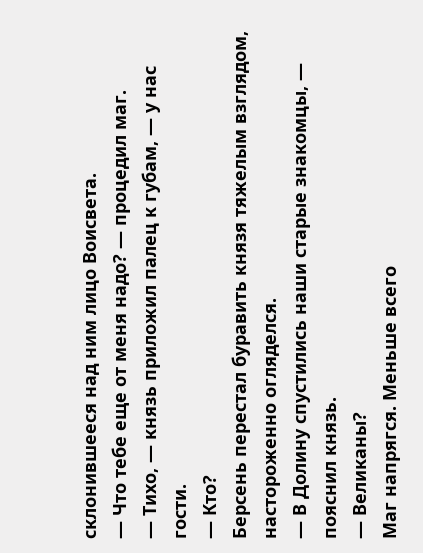склонившееся над ним лицо Воисвета.
— Что тебе еще от меня надо? — процедил маг.
— Тихо, — князь приложил палец к губам, — у нас гости.
— Кто?
Берсень перестал буравить князя тяжелым взглядом, настороженно огляделся.
— В Долину спустились наши старые знакомцы, — пояснил князь.
— Великаны?
Маг напрягся. Меньше всего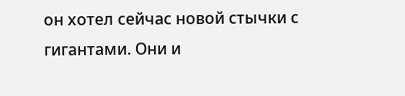он хотел сейчас новой стычки с гигантами. Они и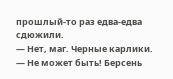прошлый-то раз едва-едва сдюжили.
— Нет, маг. Черные карлики.
— Не может быть! Берсень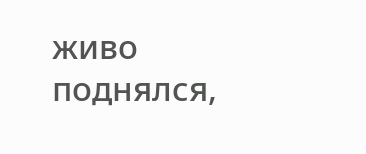живо поднялся,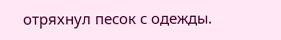отряхнул песок с одежды.